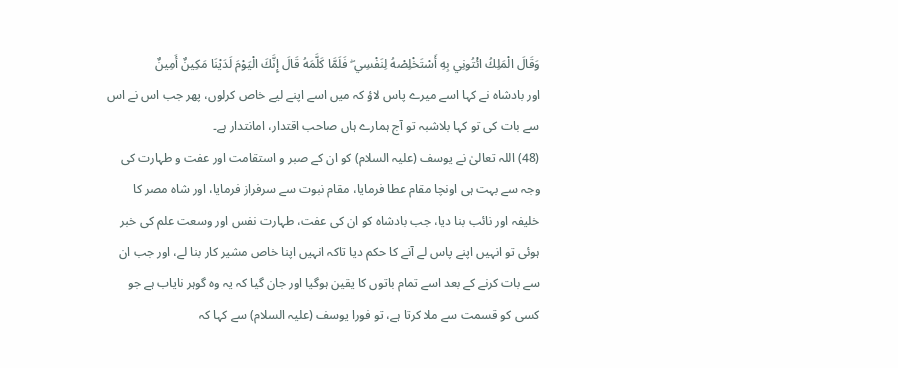وَقَالَ الْمَلِكُ ائْتُونِي بِهِ أَسْتَخْلِصْهُ لِنَفْسِي ۖ فَلَمَّا كَلَّمَهُ قَالَ إِنَّكَ الْيَوْمَ لَدَيْنَا مَكِينٌ أَمِينٌ
اور بادشاہ نے کہا اسے میرے پاس لاؤ کہ میں اسے اپنے لیے خاص کرلوں، پھر جب اس نے اس سے بات کی تو کہا بلاشبہ تو آج ہمارے ہاں صاحب اقتدار، امانتدار ہے۔
(48) اللہ تعالیٰ نے یوسف (علیہ السلام) کو ان کے صبر و استقامت اور عفت و طہارت کی وجہ سے بہت ہی اونچا مقام عطا فرمایا، مقام نبوت سے سرفراز فرمایا، اور شاہ مصر کا خلیفہ اور نائب بنا دیا، جب بادشاہ کو ان کی عفت، طہارت نفس اور وسعت علم کی خبر ہوئی تو انہیں اپنے پاس لے آنے کا حکم دیا تاکہ انہیں اپنا خاص مشیر کار بنا لے، اور جب ان سے بات کرنے کے بعد اسے تمام باتوں کا یقین ہوگیا اور جان گیا کہ یہ وہ گوہر نایاب ہے جو کسی کو قسمت سے ملا کرتا ہے، تو فورا یوسف (علیہ السلام) سے کہا کہ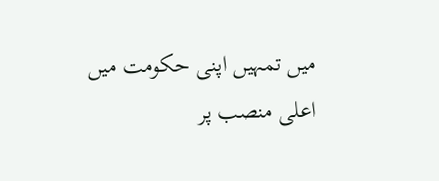میں تمہیں اپنی حکومت میں اعلی منصب پر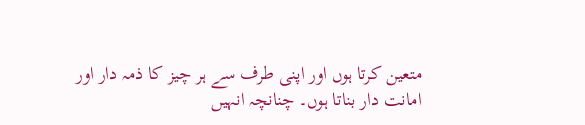متعین کرتا ہوں اور اپنی طرف سے ہر چیز کا ذمہ دار اور امانت دار بناتا ہوں۔ چنانچہ انہیں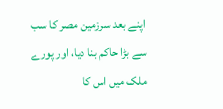اپنے بعد سرزمین مصر کا سب سے بڑا حاکم بنا دیا، اور پورے ملک میں اس کا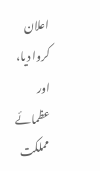اعلان کروا دیا، اور عظمائے مملکت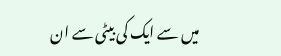میں سے ایک کی بیٹی سے ان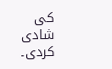کی شادی کردی۔